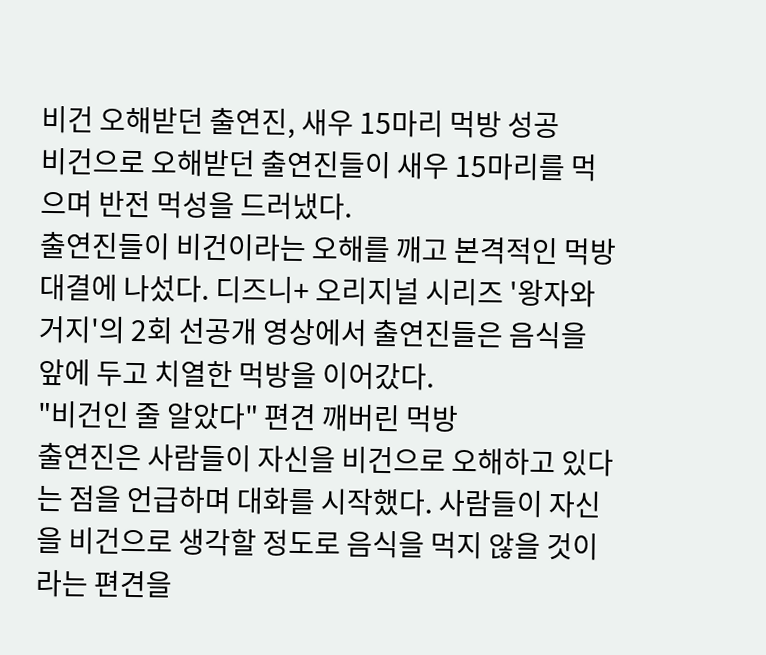비건 오해받던 출연진, 새우 15마리 먹방 성공
비건으로 오해받던 출연진들이 새우 15마리를 먹으며 반전 먹성을 드러냈다.
출연진들이 비건이라는 오해를 깨고 본격적인 먹방 대결에 나섰다. 디즈니+ 오리지널 시리즈 '왕자와 거지'의 2회 선공개 영상에서 출연진들은 음식을 앞에 두고 치열한 먹방을 이어갔다.
"비건인 줄 알았다" 편견 깨버린 먹방
출연진은 사람들이 자신을 비건으로 오해하고 있다는 점을 언급하며 대화를 시작했다. 사람들이 자신을 비건으로 생각할 정도로 음식을 먹지 않을 것이라는 편견을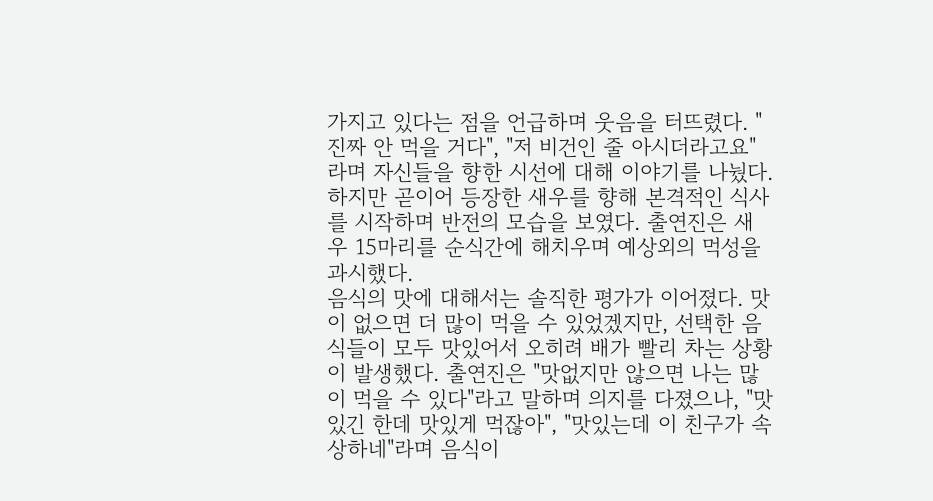가지고 있다는 점을 언급하며 웃음을 터뜨렸다. "진짜 안 먹을 거다", "저 비건인 줄 아시더라고요"라며 자신들을 향한 시선에 대해 이야기를 나눴다. 하지만 곧이어 등장한 새우를 향해 본격적인 식사를 시작하며 반전의 모습을 보였다. 출연진은 새우 15마리를 순식간에 해치우며 예상외의 먹성을 과시했다.
음식의 맛에 대해서는 솔직한 평가가 이어졌다. 맛이 없으면 더 많이 먹을 수 있었겠지만, 선택한 음식들이 모두 맛있어서 오히려 배가 빨리 차는 상황이 발생했다. 출연진은 "맛없지만 않으면 나는 많이 먹을 수 있다"라고 말하며 의지를 다졌으나, "맛있긴 한데 맛있게 먹잖아", "맛있는데 이 친구가 속상하네"라며 음식이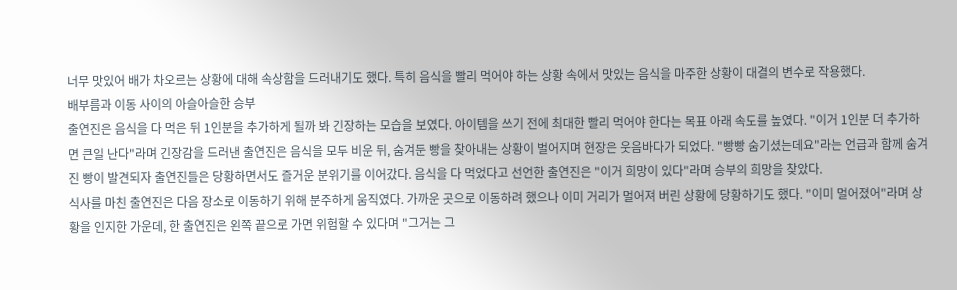너무 맛있어 배가 차오르는 상황에 대해 속상함을 드러내기도 했다. 특히 음식을 빨리 먹어야 하는 상황 속에서 맛있는 음식을 마주한 상황이 대결의 변수로 작용했다.
배부름과 이동 사이의 아슬아슬한 승부
출연진은 음식을 다 먹은 뒤 1인분을 추가하게 될까 봐 긴장하는 모습을 보였다. 아이템을 쓰기 전에 최대한 빨리 먹어야 한다는 목표 아래 속도를 높였다. "이거 1인분 더 추가하면 큰일 난다"라며 긴장감을 드러낸 출연진은 음식을 모두 비운 뒤, 숨겨둔 빵을 찾아내는 상황이 벌어지며 현장은 웃음바다가 되었다. "빵빵 숨기셨는데요"라는 언급과 함께 숨겨진 빵이 발견되자 출연진들은 당황하면서도 즐거운 분위기를 이어갔다. 음식을 다 먹었다고 선언한 출연진은 "이거 희망이 있다"라며 승부의 희망을 찾았다.
식사를 마친 출연진은 다음 장소로 이동하기 위해 분주하게 움직였다. 가까운 곳으로 이동하려 했으나 이미 거리가 멀어져 버린 상황에 당황하기도 했다. "이미 멀어졌어"라며 상황을 인지한 가운데, 한 출연진은 왼쪽 끝으로 가면 위험할 수 있다며 "그거는 그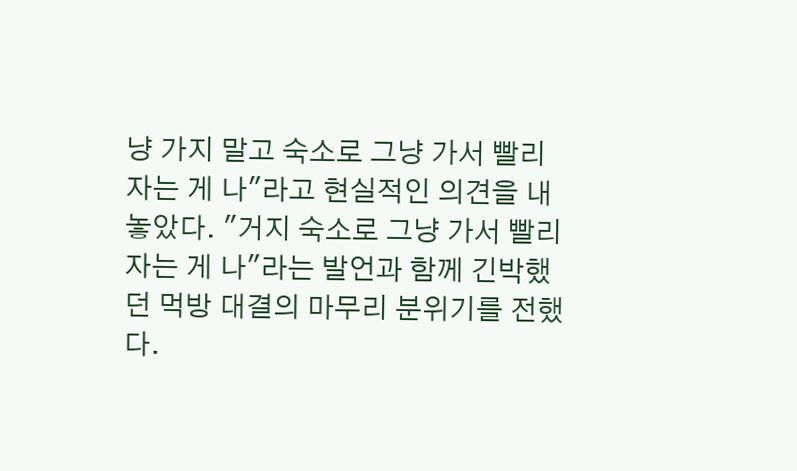냥 가지 말고 숙소로 그냥 가서 빨리 자는 게 나"라고 현실적인 의견을 내놓았다. "거지 숙소로 그냥 가서 빨리 자는 게 나"라는 발언과 함께 긴박했던 먹방 대결의 마무리 분위기를 전했다.